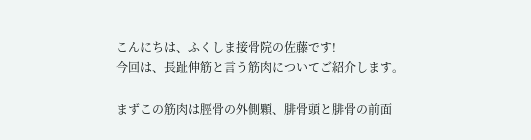こんにちは、ふくしま接骨院の佐藤です!
今回は、長趾伸筋と言う筋肉についてご紹介します。

まずこの筋肉は脛骨の外側顆、腓骨頭と腓骨の前面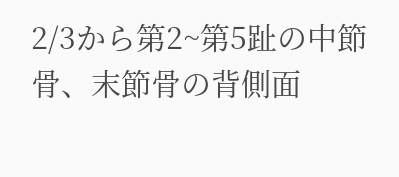2/3から第2~第5趾の中節骨、末節骨の背側面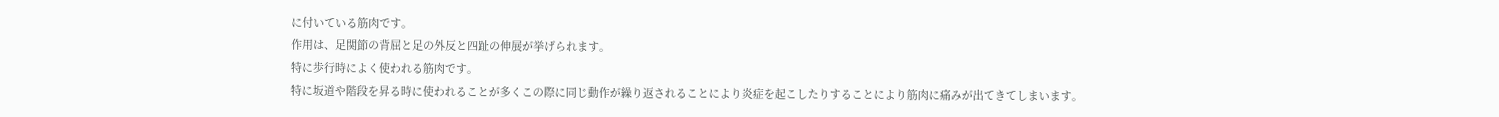に付いている筋肉です。
作用は、足関節の背屈と足の外反と四趾の伸展が挙げられます。
特に歩行時によく使われる筋肉です。
特に坂道や階段を昇る時に使われることが多くこの際に同じ動作が繰り返されることにより炎症を起こしたりすることにより筋肉に痛みが出てきてしまいます。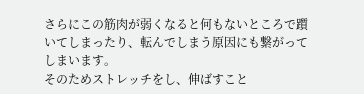さらにこの筋肉が弱くなると何もないところで躓いてしまったり、転んでしまう原因にも繋がってしまいます。
そのためストレッチをし、伸ばすこと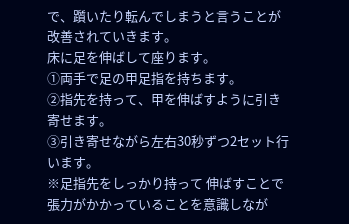で、躓いたり転んでしまうと言うことが改善されていきます。
床に足を伸ばして座ります。
①両手で足の甲足指を持ちます。
②指先を持って、甲を伸ばすように引き寄せます。
③引き寄せながら左右30秒ずつ2セット行います。
※足指先をしっかり持って 伸ばすことで張力がかかっていることを意識しなが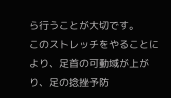ら行うことが大切です。
このストレッチをやることにより、足首の可動域が上がり、足の捻挫予防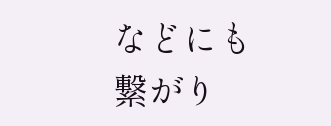などにも繋がり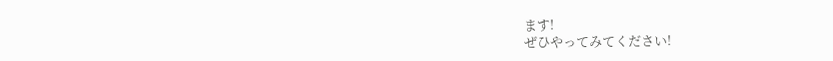ます!
ぜひやってみてください!